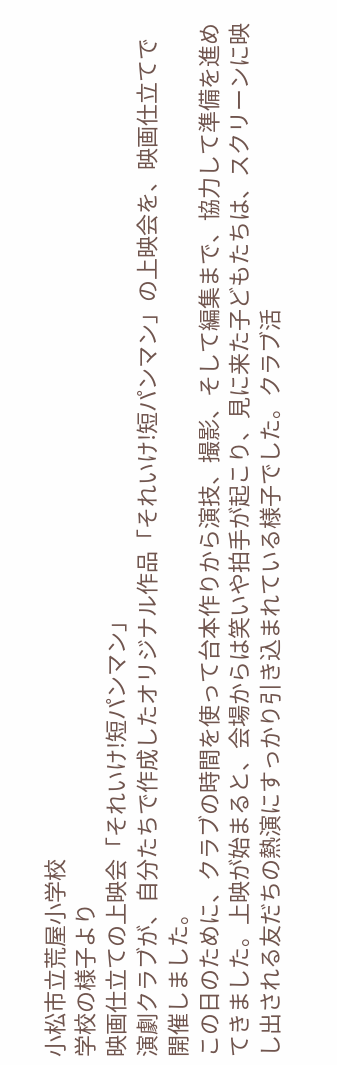小松市立荒屋小学校
学校の様子より
映画仕立ての上映会「それいけ!短パンマン」
演劇クラブが、自分たちで作成したオリジナル作品「それいけ!短パンマン」の上映会を、映画仕立てで開催しました。
この日のために、クラブの時間を使って台本作りから演技、撮影、そして編集まで、協力して準備を進めてきました。上映が始まると、会場からは笑いや拍手が起こり、見に来た子どもたちは、スクリーンに映し出される友だちの熱演にすっかり引き込まれている様子でした。クラブ活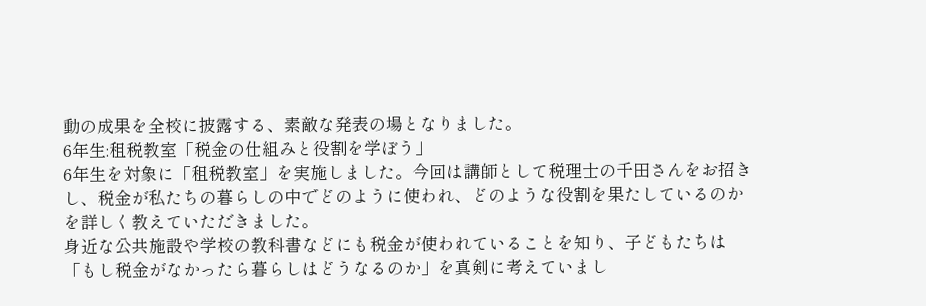動の成果を全校に披露する、素敵な発表の場となりました。
6年生:租税教室「税金の仕組みと役割を学ぼう」
6年生を対象に「租税教室」を実施しました。今回は講師として税理士の千田さんをお招きし、税金が私たちの暮らしの中でどのように使われ、どのような役割を果たしているのかを詳しく教えていただきました。
身近な公共施設や学校の教科書などにも税金が使われていることを知り、子どもたちは「もし税金がなかったら暮らしはどうなるのか」を真剣に考えていまし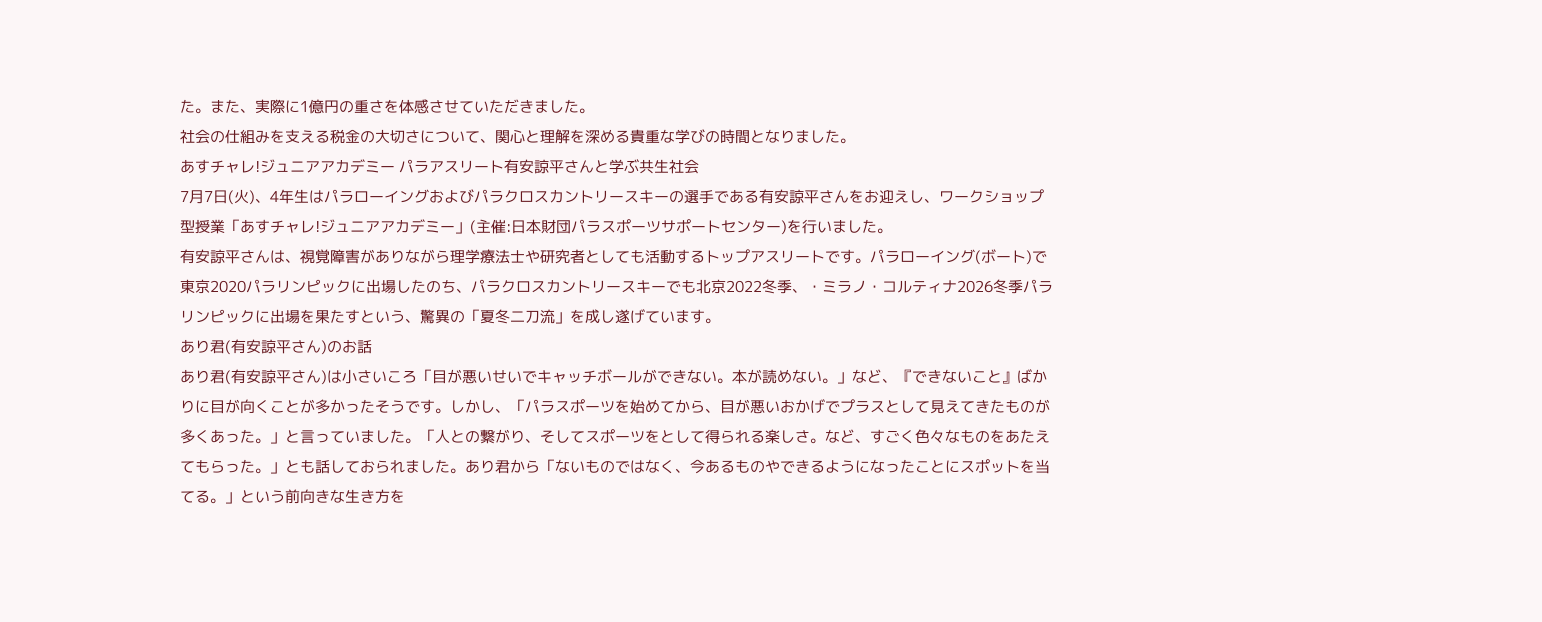た。また、実際に1億円の重さを体感させていただきました。
社会の仕組みを支える税金の大切さについて、関心と理解を深める貴重な学びの時間となりました。
あすチャレ!ジュニアアカデミー パラアスリート有安諒平さんと学ぶ共生社会
7月7日(火)、4年生はパラローイングおよびパラクロスカントリースキーの選手である有安諒平さんをお迎えし、ワークショップ型授業「あすチャレ!ジュニアアカデミー」(主催:日本財団パラスポーツサポートセンター)を行いました。
有安諒平さんは、視覚障害がありながら理学療法士や研究者としても活動するトップアスリートです。パラローイング(ボート)で東京2020パラリンピックに出場したのち、パラクロスカントリースキーでも北京2022冬季、・ミラノ・コルティナ2026冬季パラリンピックに出場を果たすという、驚異の「夏冬二刀流」を成し遂げています。
あり君(有安諒平さん)のお話
あり君(有安諒平さん)は小さいころ「目が悪いせいでキャッチボールができない。本が読めない。」など、『できないこと』ばかりに目が向くことが多かったそうです。しかし、「パラスポーツを始めてから、目が悪いおかげでプラスとして見えてきたものが多くあった。」と言っていました。「人との繋がり、そしてスポーツをとして得られる楽しさ。など、すごく色々なものをあたえてもらった。」とも話しておられました。あり君から「ないものではなく、今あるものやできるようになったことにスポットを当てる。」という前向きな生き方を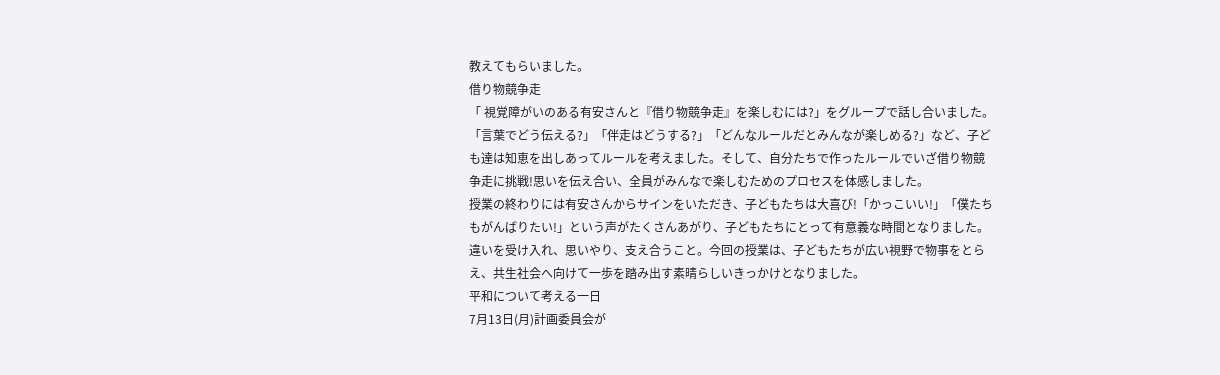教えてもらいました。
借り物競争走
「 視覚障がいのある有安さんと『借り物競争走』を楽しむには?」をグループで話し合いました。「言葉でどう伝える?」「伴走はどうする?」「どんなルールだとみんなが楽しめる?」など、子ども達は知恵を出しあってルールを考えました。そして、自分たちで作ったルールでいざ借り物競争走に挑戦!思いを伝え合い、全員がみんなで楽しむためのプロセスを体感しました。
授業の終わりには有安さんからサインをいただき、子どもたちは大喜び!「かっこいい!」「僕たちもがんばりたい!」という声がたくさんあがり、子どもたちにとって有意義な時間となりました。
違いを受け入れ、思いやり、支え合うこと。今回の授業は、子どもたちが広い視野で物事をとらえ、共生社会へ向けて一歩を踏み出す素晴らしいきっかけとなりました。
平和について考える一日
7月13日(月)計画委員会が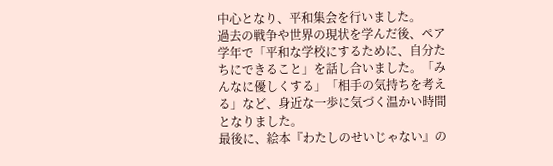中心となり、平和集会を行いました。
過去の戦争や世界の現状を学んだ後、ペア学年で「平和な学校にするために、自分たちにできること」を話し合いました。「みんなに優しくする」「相手の気持ちを考える」など、身近な一歩に気づく温かい時間となりました。
最後に、絵本『わたしのせいじゃない』の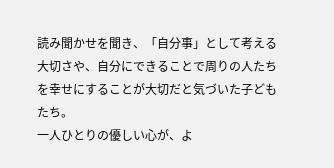読み聞かせを聞き、「自分事」として考える大切さや、自分にできることで周りの人たちを幸せにすることが大切だと気づいた子どもたち。
一人ひとりの優しい心が、よ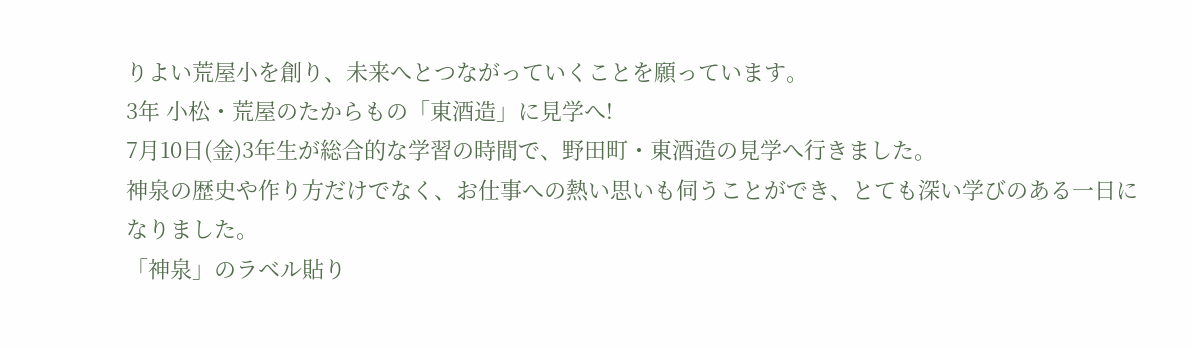りよい荒屋小を創り、未来へとつながっていくことを願っています。
3年 小松・荒屋のたからもの「東酒造」に見学へ!
7月10日(金)3年生が総合的な学習の時間で、野田町・東酒造の見学へ行きました。
神泉の歴史や作り方だけでなく、お仕事への熱い思いも伺うことができ、とても深い学びのある一日になりました。
「神泉」のラベル貼り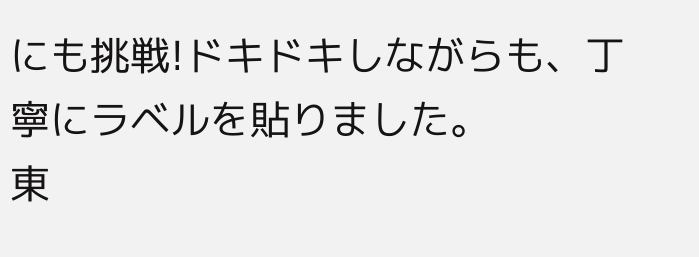にも挑戦!ドキドキしながらも、丁寧にラベルを貼りました。
東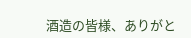酒造の皆様、ありがと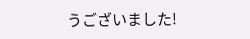うございました!